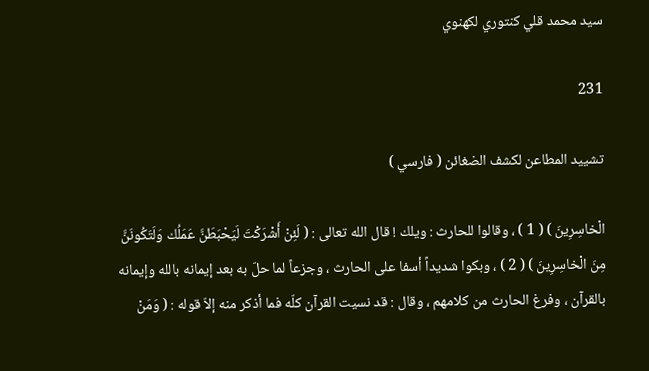سيد محمد قلي كنتوري لكهنوي

231

تشييد المطاعن لكشف الضغائن ( فارسي )

الْخاسِرِينَ ) ( 1 ) ، وقالوا للحارث : ويلك ! قال الله تعالى : ( لَئِنْ أَشْرَكْتَ لَيَحْبَطَنَّ عَمَلُك وَلَتَكُونَنَّ مِنَ الْخاسِرِينَ ) ( 2 ) ، وبكوا شديداً أسفا على الحارث ، وجزعاً لما حلّ به بعد إيمانه بالله وإيمانه بالقرآن ، وفرغ الحارث من كلامهم ، وقال : قد نسيت القرآن كلّه فما أذكر منه إلاّ قوله : ( وَمَنْ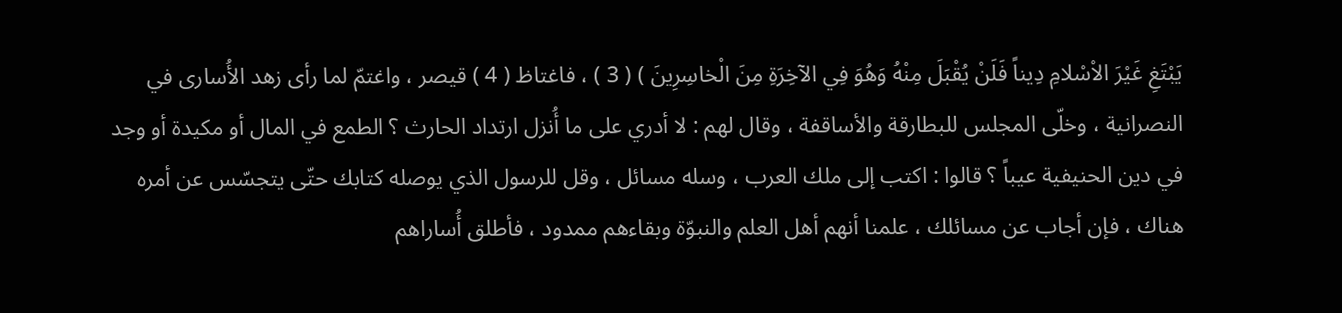يَبْتَغِ غَيْرَ الاْسْلامِ دِيناً فَلَنْ يُقْبَلَ مِنْهُ وَهُوَ فِي الآخِرَةِ مِنَ الْخاسِرِينَ ) ( 3 ) ، فاغتاظ ( 4 ) قيصر ، واغتمّ لما رأى زهد الأُسارى في النصرانية ، وخلّى المجلس للبطارقة والأساقفة ، وقال لهم : لا أدري على ما أُنزل ارتداد الحارث ؟ الطمع في المال أو مكيدة أو وجد في دين الحنيفية عيباً ؟ قالوا : اكتب إلى ملك العرب ، وسله مسائل ، وقل للرسول الذي يوصله كتابك حتّى يتجسّس عن أمره هناك ، فإن أجاب عن مسائلك ، علمنا أنهم أهل العلم والنبوّة وبقاءهم ممدود ، فأطلق أُساراهم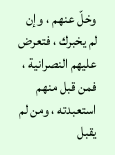وخلّ عنهم ، وإن لم يخبرك ، فتعرض عليهم النصرانية ، فمن قبل منهم استعبدته ، ومن لم يقبل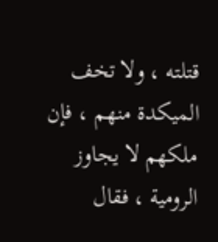قتلته ، ولا تخف الميكدة منهم ، فإن ملكهم لا يجاوز الرومية ، فقال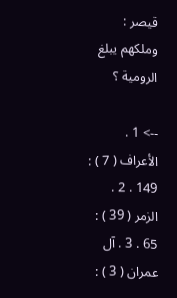قيصر : وملكهم يبلغ الرومية ؟

--> 1 . الأعراف ( 7 ) : 149 . 2 . الزمر ( 39 ) : 65 . 3 . آل عمران ( 3 ) :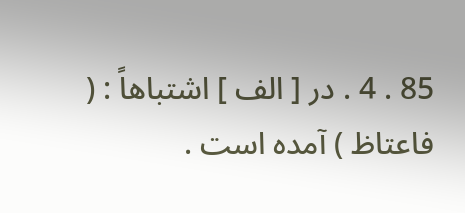85 . 4 . در [ الف ] اشتباهاً : ( فاعتاظ ) آمده است .